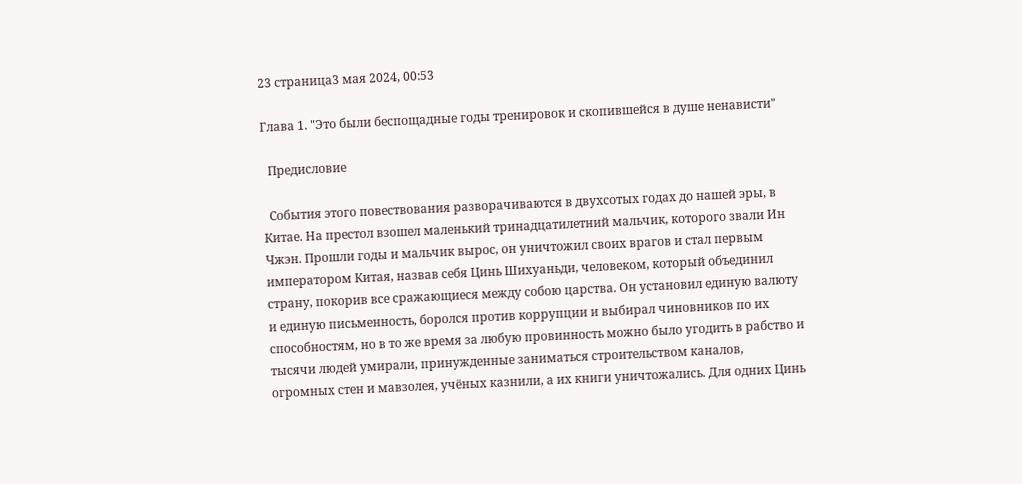23 страница3 мая 2024, 00:53

Глава 1. "Это были беспощадные годы тренировок и скопившейся в душе ненависти"

  Предисловие

  События этого повествования разворачиваются в двухсотых годах до нашей эры, в Китае. На престол взошел маленький тринадцатилетний мальчик, которого звали Ин Чжэн. Прошли годы и мальчик вырос, он уничтожил своих врагов и стал первым императором Китая, назвав себя Цинь Шихуаньди, человеком, который объединил страну, покорив все сражающиеся между собою царства. Он установил единую валюту и единую письменность, боролся против коррупции и выбирал чиновников по их способностям, но в то же время за любую провинность можно было угодить в рабство и тысячи людей умирали, принужденные заниматься строительством каналов, огромных стен и мавзолея, учёных казнили, а их книги уничтожались. Для одних Цинь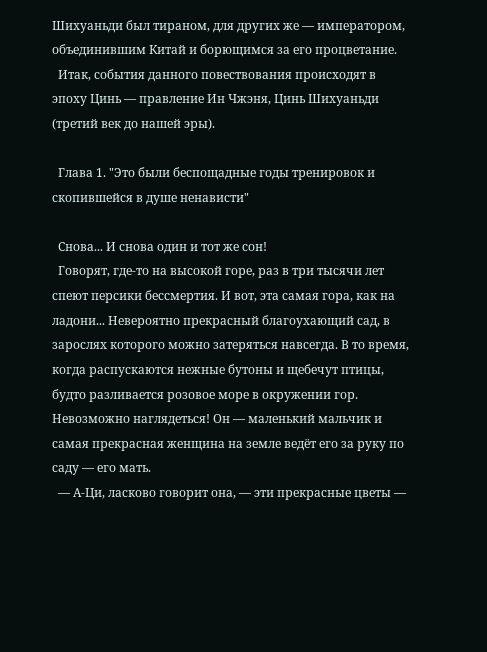Шихуаньди был тираном, для других же — императором, объединившим Китай и борющимся за его процветание.
  Итак, события данного повествования происходят в эпоху Цинь — правление Ин Чжэня, Цинь Шихуаньди (третий век до нашей эры).

  Глава 1. "Это были беспощадные годы тренировок и скопившейся в душе ненависти"

  Снова... И снова один и тот же сон!
  Говорят, где-то на высокой горе, раз в три тысячи лет спеют персики бессмертия. И вот, эта самая гора, как на ладони... Невероятно прекрасный благоухающий сад, в зарослях которого можно затеряться навсегда. В то время, когда распускаются нежные бутоны и щебечут птицы, будто разливается розовое море в окружении гор. Невозможно наглядеться! Он — маленький мальчик и самая прекрасная женщина на земле ведёт его за руку по саду — его мать.
  — А-Ци, ласково говорит она, — эти прекрасные цветы —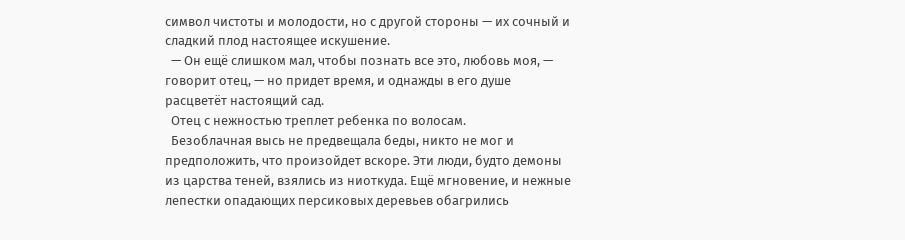символ чистоты и молодости, но с другой стороны — их сочный и сладкий плод настоящее искушение.
  — Он ещё слишком мал, чтобы познать все это, любовь моя, — говорит отец, — но придет время, и однажды в его душе расцветёт настоящий сад.
  Отец с нежностью треплет ребенка по волосам.
  Безоблачная высь не предвещала беды, никто не мог и предположить, что произойдет вскоре. Эти люди, будто демоны из царства теней, взялись из ниоткуда. Ещё мгновение, и нежные лепестки опадающих персиковых деревьев обагрились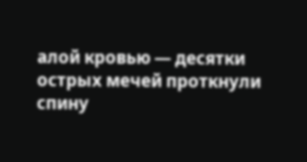алой кровью — десятки острых мечей проткнули спину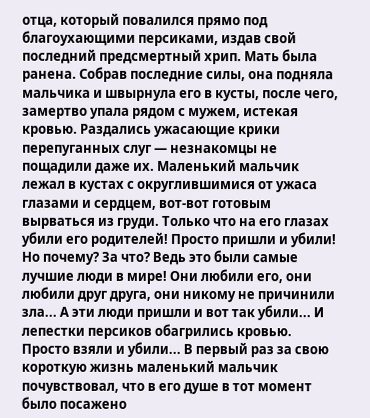отца, который повалился прямо под благоухающими персиками, издав свой последний предсмертный хрип. Мать была ранена. Собрав последние силы, она подняла мальчика и швырнула его в кусты, после чего, замертво упала рядом с мужем, истекая кровью. Раздались ужасающие крики перепуганных слуг — незнакомцы не пощадили даже их. Маленький мальчик лежал в кустах с округлившимися от ужаса глазами и сердцем, вот-вот готовым вырваться из груди. Только что на его глазах убили его родителей! Просто пришли и убили! Но почему? За что? Ведь это были самые лучшие люди в мире! Они любили его, они любили друг друга, они никому не причинили зла... А эти люди пришли и вот так убили... И лепестки персиков обагрились кровью. Просто взяли и убили... В первый раз за свою короткую жизнь маленький мальчик почувствовал, что в его душе в тот момент было посажено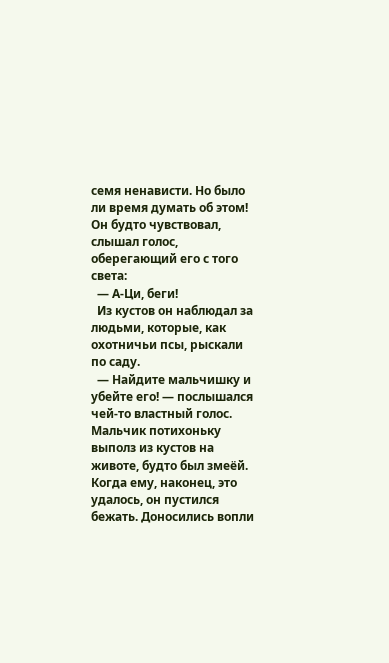семя ненависти. Но было ли время думать об этом! Он будто чувствовал, слышал голос, оберегающий его с того света:
  — А-Ци, беги!
  Из кустов он наблюдал за людьми, которые, как охотничьи псы, рыскали по саду.
  — Найдите мальчишку и убейте его! — послышался чей-то властный голос. Мальчик потихоньку выполз из кустов на животе, будто был змеёй. Когда ему, наконец, это удалось, он пустился бежать. Доносились вопли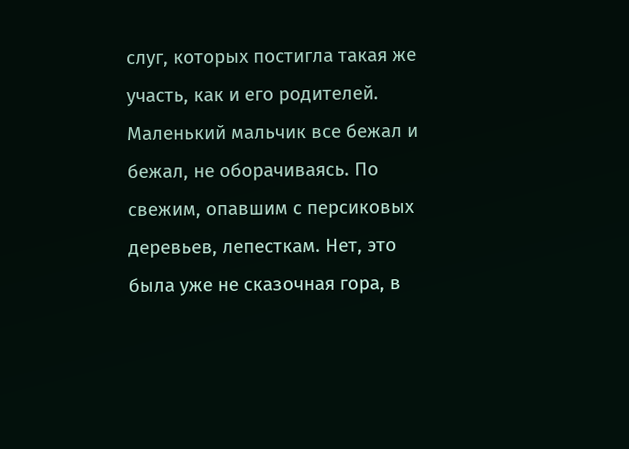слуг, которых постигла такая же участь, как и его родителей. Маленький мальчик все бежал и бежал, не оборачиваясь. По свежим, опавшим с персиковых деревьев, лепесткам. Нет, это была уже не сказочная гора, в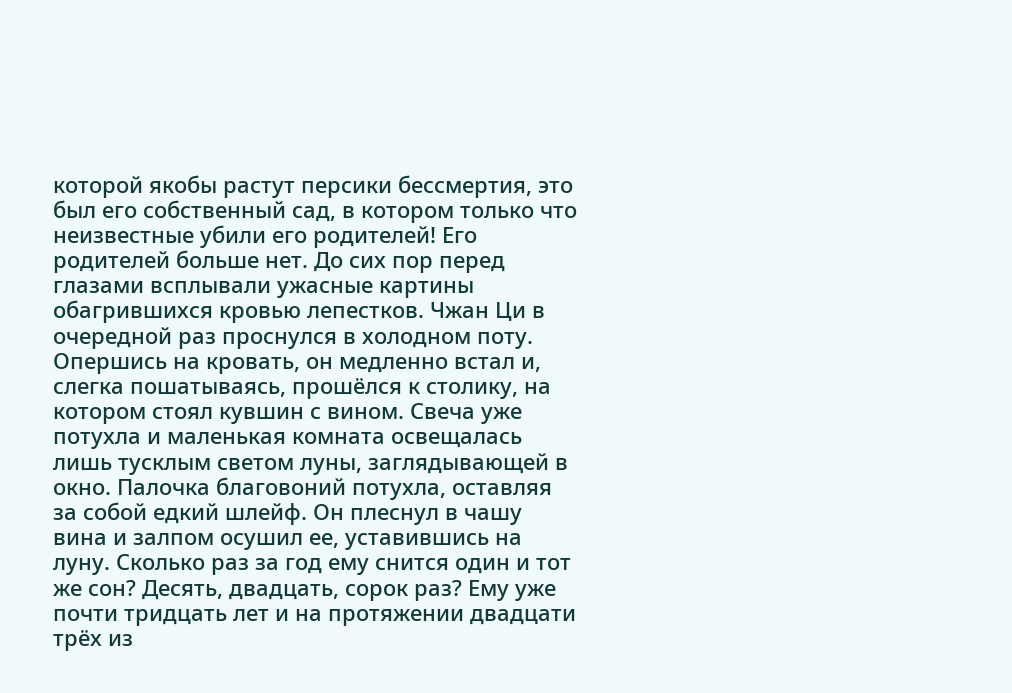которой якобы растут персики бессмертия, это был его собственный сад, в котором только что неизвестные убили его родителей! Его родителей больше нет. До сих пор перед глазами всплывали ужасные картины обагрившихся кровью лепестков. Чжан Ци в очередной раз проснулся в холодном поту. Опершись на кровать, он медленно встал и, слегка пошатываясь, прошёлся к столику, на котором стоял кувшин с вином. Свеча уже потухла и маленькая комната освещалась лишь тусклым светом луны, заглядывающей в окно. Палочка благовоний потухла, оставляя за собой едкий шлейф. Он плеснул в чашу вина и залпом осушил ее, уставившись на луну. Сколько раз за год ему снится один и тот же сон? Десять, двадцать, сорок раз? Ему уже почти тридцать лет и на протяжении двадцати трёх из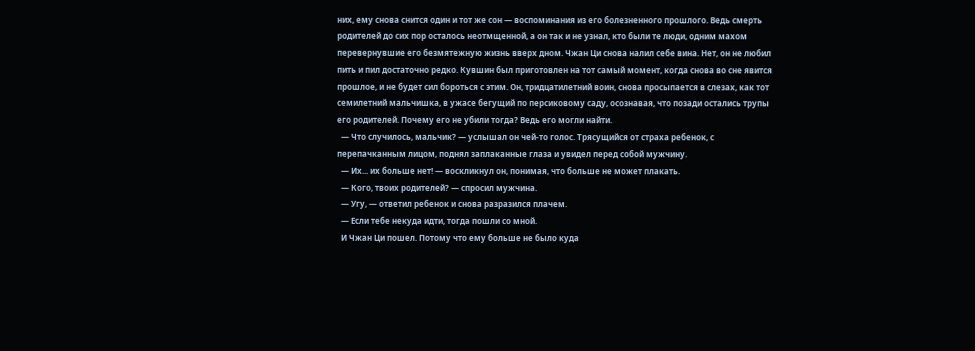них, ему снова снится один и тот же сон — воспоминания из его болезненного прошлого. Ведь смерть родителей до сих пор осталось неотмщенной, а он так и не узнал, кто были те люди, одним махом перевернувшие его безмятежную жизнь вверх дном. Чжан Ци снова налил себе вина. Нет, он не любил пить и пил достаточно редко. Кувшин был приготовлен на тот самый момент, когда снова во сне явится прошлое, и не будет сил бороться с этим. Он, тридцатилетний воин, снова просыпается в слезах, как тот семилетний мальчишка, в ужасе бегущий по персиковому саду, осознавая, что позади остались трупы его родителей. Почему его не убили тогда? Ведь его могли найти.
  — Что случилось, мальчик? — услышал он чей-то голос. Трясущийся от страха ребенок, с перепачканным лицом, поднял заплаканные глаза и увидел перед собой мужчину.
  — Их... их больше нет! — воскликнул он, понимая, что больше не может плакать.
  — Кого, твоих родителей? — спросил мужчина.
  — Угу, — ответил ребенок и снова разразился плачем.
  — Если тебе некуда идти, тогда пошли со мной.
  И Чжан Ци пошел. Потому что ему больше не было куда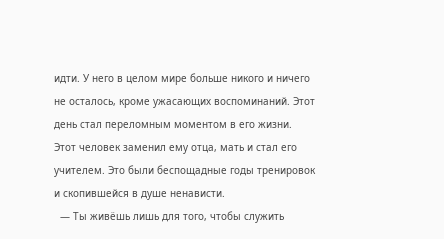идти. У него в целом мире больше никого и ничего не осталось, кроме ужасающих воспоминаний. Этот день стал переломным моментом в его жизни. Этот человек заменил ему отца, мать и стал его учителем. Это были беспощадные годы тренировок и скопившейся в душе ненависти.
  — Ты живёшь лишь для того, чтобы служить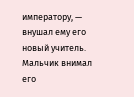императору, — внушал ему его новый учитель. Мальчик внимал его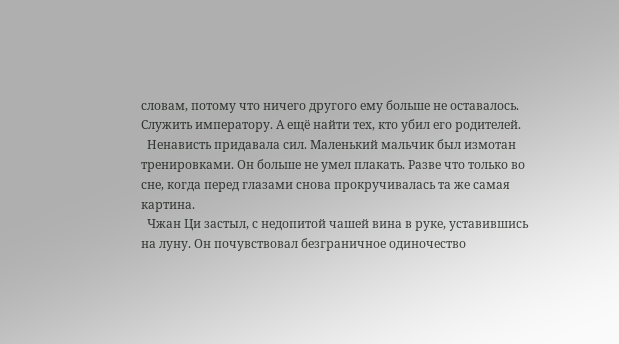словам, потому что ничего другого ему больше не оставалось. Служить императору. А ещё найти тех, кто убил его родителей.
  Ненависть придавала сил. Маленький мальчик был измотан тренировками. Он больше не умел плакать. Разве что только во сне, когда перед глазами снова прокручивалась та же самая картина.
  Чжан Ци застыл, с недопитой чашей вина в руке, уставившись на луну. Он почувствовал безграничное одиночество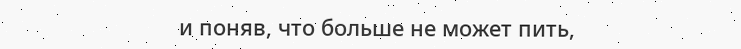и поняв, что больше не может пить,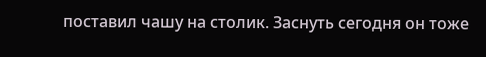поставил чашу на столик. Заснуть сегодня он тоже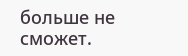больше не сможет.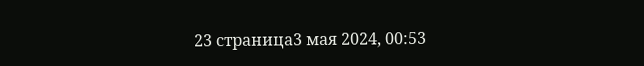23 страница3 мая 2024, 00:53